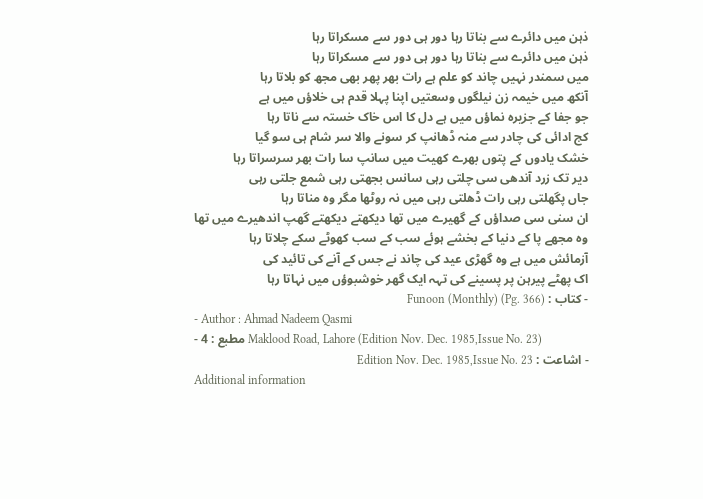ذہن میں دائرے سے بناتا رہا دور ہی دور سے مسکراتا رہا
ذہن میں دائرے سے بناتا رہا دور ہی دور سے مسکراتا رہا
میں سمندر نہیں چاند کو علم ہے رات بھر پھر بھی مجھ کو بلاتا رہا
آنکھ میں خیمہ زن نیلگوں وسعتیں اپنا پہلا قدم ہی خلاؤں میں ہے
جو جفا کے جزیرہ نماؤں میں ہے دل کا اس خاک خستہ سے ناتا رہا
کج ادائی کی چادر سے منہ ڈھانپ کر سونے والا سر شام ہی سو گیا
خشک یادوں کے پتوں بھرے کھیت میں سانپ سا رات بھر سرسراتا رہا
دیر تک زرد آندھی سی چلتی رہی سانس بجھتی رہی شمع جلتی رہی
جاں پگھلتی رہی رات ڈھلتی رہی میں نہ روٹھا مگر وہ مناتا رہا
ان سنی سی صداؤں کے گھیرے میں تھا دیکھتے دیکھتے گھپ اندھیرے میں تھا
وہ مجھے پا کے دنیا کے بخشے ہوئے سب کے سب کھوٹے سکے چلاتا رہا
آزمائش میں ہے وہ گھڑی عید کی چاند نے جس کے آنے کی تائید کی
اک پھٹے پیرہن پر پسینے کی تہہ ایک گھر خوشبوؤں میں نہاتا رہا
- کتاب : Funoon (Monthly) (Pg. 366)
- Author : Ahmad Nadeem Qasmi
- مطبع : 4 Maklood Road, Lahore (Edition Nov. Dec. 1985,Issue No. 23)
- اشاعت : Edition Nov. Dec. 1985,Issue No. 23
Additional information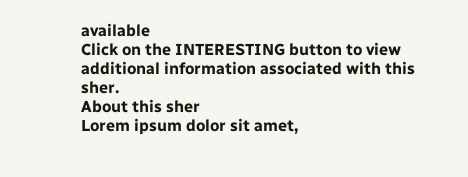available
Click on the INTERESTING button to view additional information associated with this sher.
About this sher
Lorem ipsum dolor sit amet,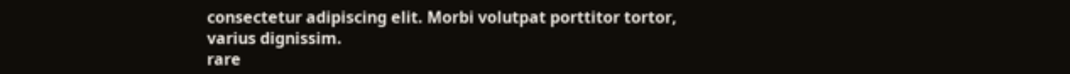consectetur adipiscing elit. Morbi volutpat porttitor tortor, varius dignissim.
rare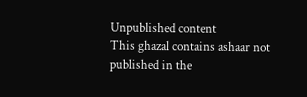Unpublished content
This ghazal contains ashaar not published in the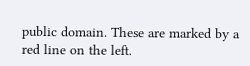public domain. These are marked by a red line on the left.